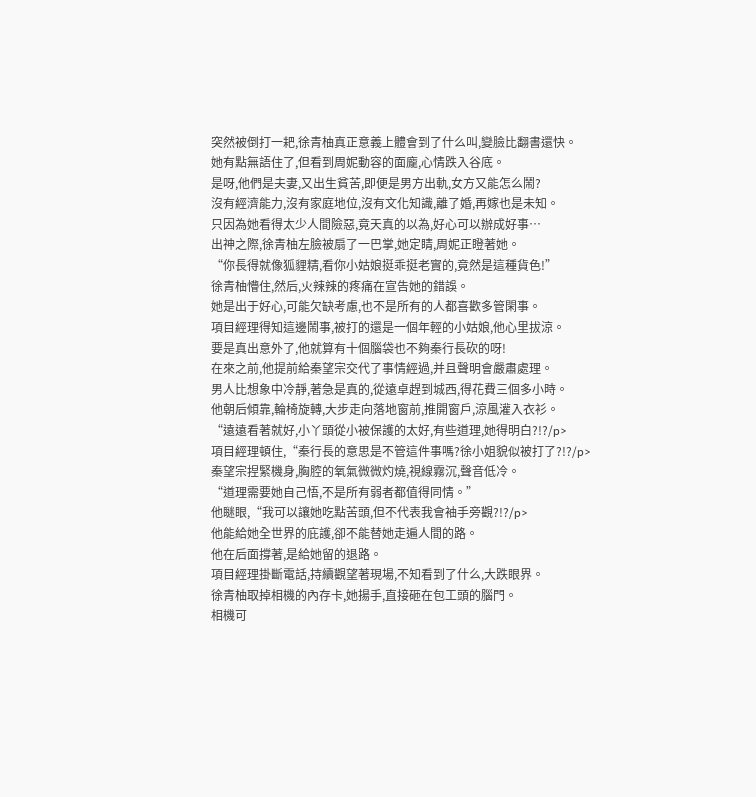突然被倒打一耙,徐青柚真正意義上體會到了什么叫,變臉比翻書還快。
她有點無語住了,但看到周妮動容的面龐,心情跌入谷底。
是呀,他們是夫妻,又出生貧苦,即便是男方出軌,女方又能怎么鬧?
沒有經濟能力,沒有家庭地位,沒有文化知識,離了婚,再嫁也是未知。
只因為她看得太少人間險惡,竟天真的以為,好心可以辦成好事…
出神之際,徐青柚左臉被扇了一巴掌,她定睛,周妮正瞪著她。
“你長得就像狐貍精,看你小姑娘挺乖挺老實的,竟然是這種貨色!”
徐青柚懵住,然后,火辣辣的疼痛在宣告她的錯誤。
她是出于好心,可能欠缺考慮,也不是所有的人都喜歡多管閑事。
項目經理得知這邊鬧事,被打的還是一個年輕的小姑娘,他心里拔涼。
要是真出意外了,他就算有十個腦袋也不夠秦行長砍的呀!
在來之前,他提前給秦望宗交代了事情經過,并且聲明會嚴肅處理。
男人比想象中冷靜,著急是真的,從遠卓趕到城西,得花費三個多小時。
他朝后傾靠,輪椅旋轉,大步走向落地窗前,推開窗戶,涼風灌入衣衫。
“遠遠看著就好,小丫頭從小被保護的太好,有些道理,她得明白?!?/p>
項目經理頓住,“秦行長的意思是不管這件事嗎?徐小姐貌似被打了?!?/p>
秦望宗捏緊機身,胸腔的氧氣微微灼燒,視線霧沉,聲音低冷。
“道理需要她自己悟,不是所有弱者都值得同情。”
他瞇眼,“我可以讓她吃點苦頭,但不代表我會袖手旁觀?!?/p>
他能給她全世界的庇護,卻不能替她走遍人間的路。
他在后面撐著,是給她留的退路。
項目經理掛斷電話,持續觀望著現場,不知看到了什么,大跌眼界。
徐青柚取掉相機的內存卡,她揚手,直接砸在包工頭的腦門。
相機可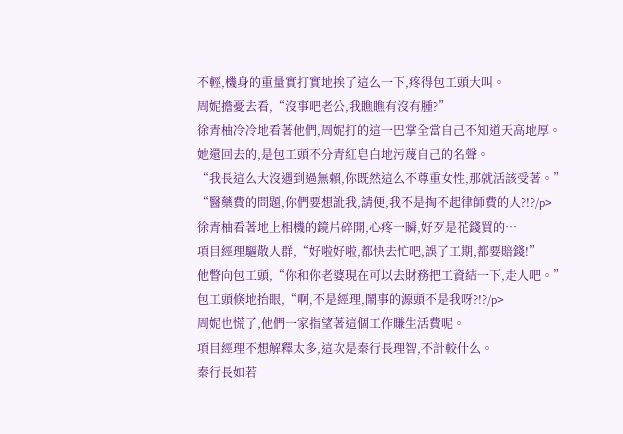不輕,機身的重量實打實地挨了這么一下,疼得包工頭大叫。
周妮擔憂去看,“沒事吧老公,我瞧瞧有沒有腫?”
徐青柚冷冷地看著他們,周妮打的這一巴掌全當自己不知道天高地厚。
她還回去的,是包工頭不分青紅皂白地污蔑自己的名聲。
“我長這么大沒遇到過無賴,你既然這么不尊重女性,那就活該受著。”
“醫藥費的問題,你們要想訛我,請便,我不是掏不起律師費的人?!?/p>
徐青柚看著地上相機的鏡片碎開,心疼一瞬,好歹是花錢買的…
項目經理驅散人群,“好啦好啦,都快去忙吧,誤了工期,都要賠錢!”
他瞥向包工頭,“你和你老婆現在可以去財務把工資結一下,走人吧。”
包工頭倏地抬眼,“啊,不是經理,鬧事的源頭不是我呀?!?/p>
周妮也慌了,他們一家指望著這個工作賺生活費呢。
項目經理不想解釋太多,這次是秦行長理智,不計較什么。
秦行長如若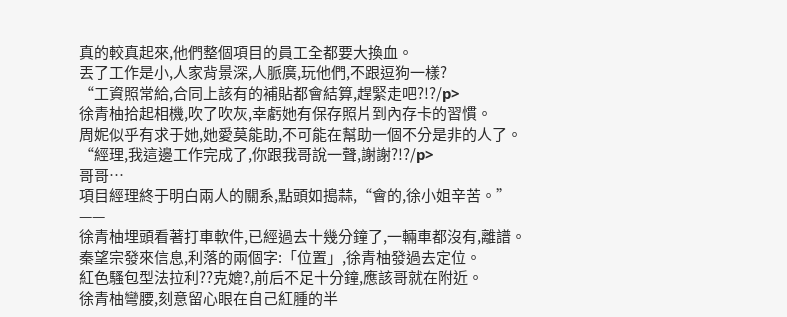真的較真起來,他們整個項目的員工全都要大換血。
丟了工作是小,人家背景深,人脈廣,玩他們,不跟逗狗一樣?
“工資照常給,合同上該有的補貼都會結算,趕緊走吧?!?/p>
徐青柚拾起相機,吹了吹灰,幸虧她有保存照片到內存卡的習慣。
周妮似乎有求于她,她愛莫能助,不可能在幫助一個不分是非的人了。
“經理,我這邊工作完成了,你跟我哥說一聲,謝謝?!?/p>
哥哥…
項目經理終于明白兩人的關系,點頭如搗蒜,“會的,徐小姐辛苦。”
——
徐青柚埋頭看著打車軟件,已經過去十幾分鐘了,一輛車都沒有,離譜。
秦望宗發來信息,利落的兩個字:「位置」,徐青柚發過去定位。
紅色騷包型法拉利??克媲?,前后不足十分鐘,應該哥就在附近。
徐青柚彎腰,刻意留心眼在自己紅腫的半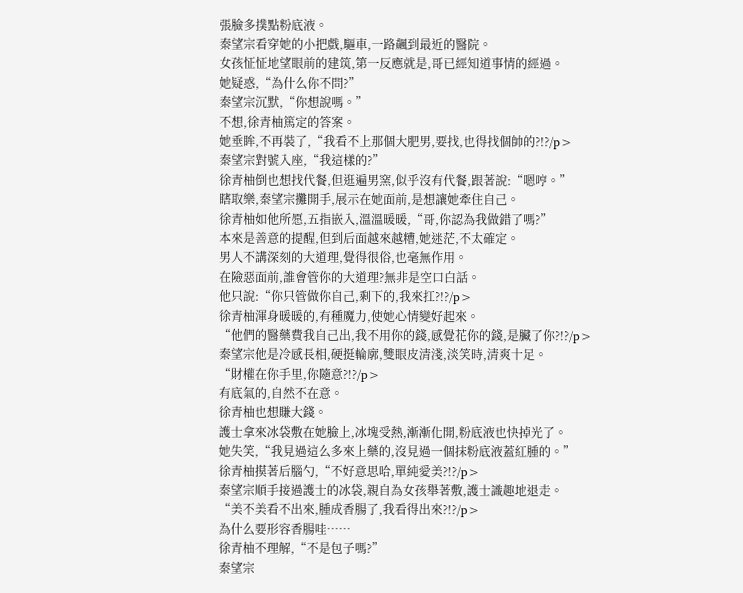張臉多撲點粉底液。
秦望宗看穿她的小把戲,驅車,一路飆到最近的醫院。
女孩怔怔地望眼前的建筑,第一反應就是,哥已經知道事情的經過。
她疑惑,“為什么你不問?”
秦望宗沉默,“你想說嗎。”
不想,徐青柚篤定的答案。
她垂眸,不再裝了,“我看不上那個大肥男,要找,也得找個帥的?!?/p>
秦望宗對號入座,“我這樣的?”
徐青柚倒也想找代餐,但逛遍男窯,似乎沒有代餐,跟著說:“嗯哼。”
瞎取樂,秦望宗攤開手,展示在她面前,是想讓她牽住自己。
徐青柚如他所愿,五指嵌入,溫溫暖暖,“哥,你認為我做錯了嗎?”
本來是善意的提醒,但到后面越來越糟,她迷茫,不太確定。
男人不講深刻的大道理,覺得很俗,也毫無作用。
在險惡面前,誰會管你的大道理?無非是空口白話。
他只說:“你只管做你自己,剩下的,我來扛?!?/p>
徐青柚渾身暖暖的,有種魔力,使她心情變好起來。
“他們的醫藥費我自己出,我不用你的錢,感覺花你的錢,是臟了你?!?/p>
秦望宗他是冷感長相,硬挺輪廓,雙眼皮清淺,淡笑時,清爽十足。
“財權在你手里,你隨意?!?/p>
有底氣的,自然不在意。
徐青柚也想賺大錢。
護士拿來冰袋敷在她臉上,冰塊受熱,漸漸化開,粉底液也快掉光了。
她失笑,“我見過這么多來上藥的,沒見過一個抹粉底液蓋紅腫的。”
徐青柚摸著后腦勺,“不好意思哈,單純愛美?!?/p>
秦望宗順手接過護士的冰袋,親自為女孩舉著敷,護士識趣地退走。
“美不美看不出來,腫成香腸了,我看得出來?!?/p>
為什么要形容香腸哇……
徐青柚不理解,“不是包子嗎?”
秦望宗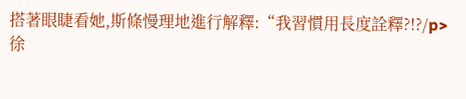搭著眼睫看她,斯條慢理地進行解釋:“我習慣用長度詮釋?!?/p>
徐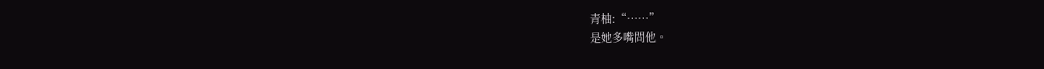青柚:“……”
是她多嘴問他。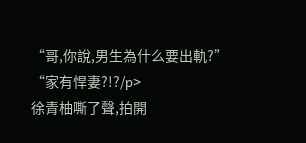“哥,你說,男生為什么要出軌?”
“家有悍妻?!?/p>
徐青柚嘶了聲,拍開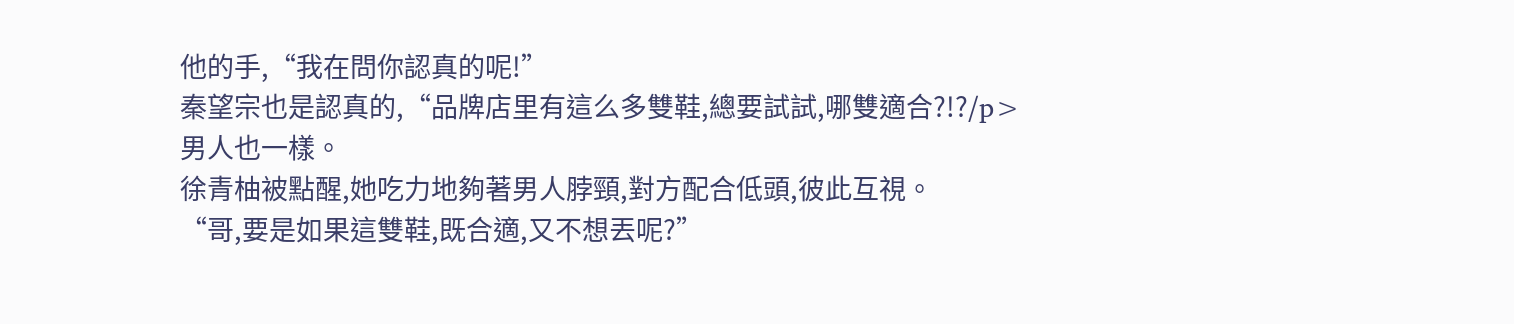他的手,“我在問你認真的呢!”
秦望宗也是認真的,“品牌店里有這么多雙鞋,總要試試,哪雙適合?!?/p>
男人也一樣。
徐青柚被點醒,她吃力地夠著男人脖頸,對方配合低頭,彼此互視。
“哥,要是如果這雙鞋,既合適,又不想丟呢?”